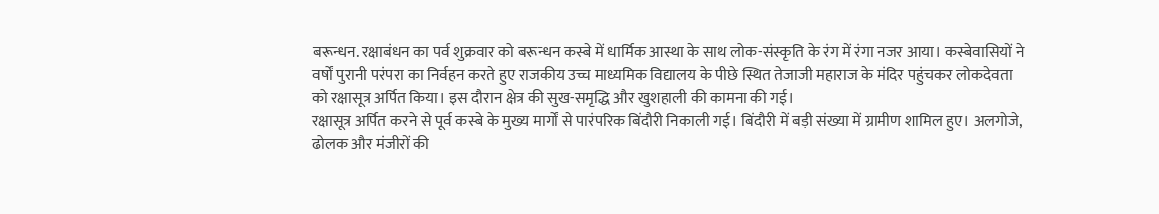बरून्धन. रक्षाबंधन का पर्व शुक्रवार को बरून्धन कस्बे में धार्मिक आस्था के साथ लोक-संस्कृति के रंग में रंगा नजर आया। कस्बेवासियों ने वर्षों पुरानी परंपरा का निर्वहन करते हुए राजकीय उच्च माध्यमिक विद्यालय के पीछे स्थित तेजाजी महाराज के मंदिर पहुंचकर लोकदेवता को रक्षासूत्र अर्पित किया। इस दौरान क्षेत्र की सुख-समृद्धि और खुशहाली की कामना की गई।
रक्षासूत्र अर्पित करने से पूर्व कस्बे के मुख्य मार्गों से पारंपरिक बिंदौरी निकाली गई। बिंदौरी में बड़ी संख्या में ग्रामीण शामिल हुए। अलगोजे, ढोलक और मंजीरों की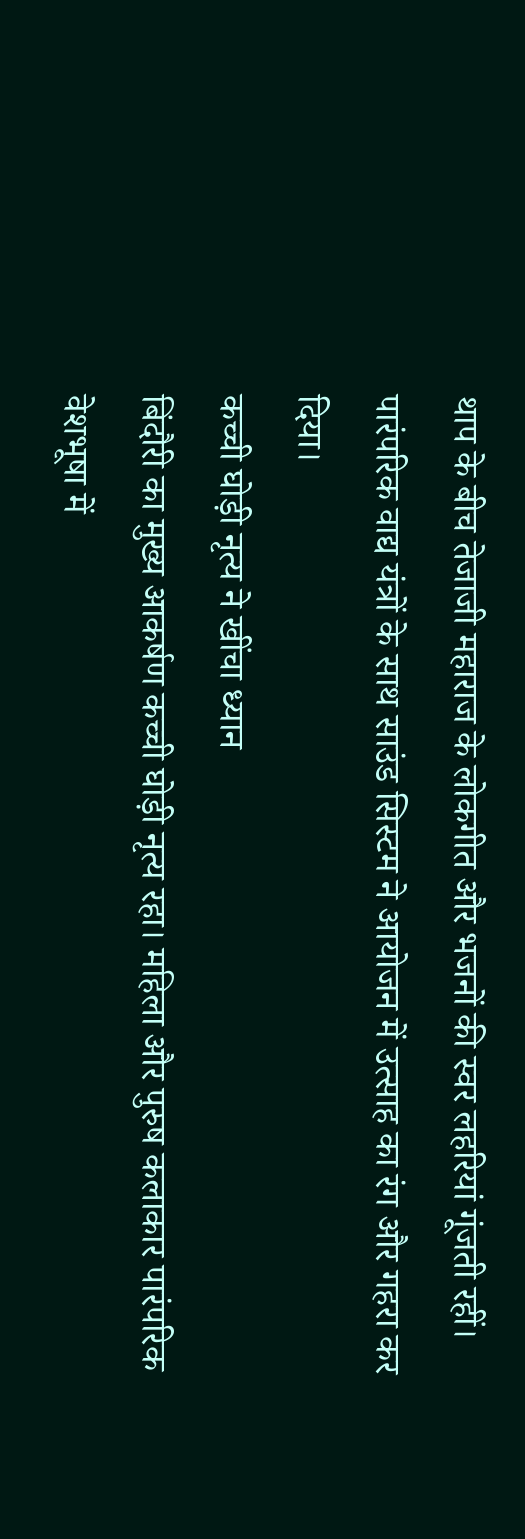थाप के बीच तेजाजी महाराज के लोकगीत और भजनों की स्वर लहरियां गूंजती रहीं। पारंपरिक वाद्य यंत्रों के साथ साउंड सिस्टम ने आयोजन में उत्साह का रंग और गहरा कर दिया।
कच्ची घोड़ी नृत्य ने खींचा ध्यान
बिंदौरी का मुख्य आकर्षण कच्ची घोड़ी नृत्य रहा। महिला और पुरुष कलाकार पारंपरिक वेशभूषा में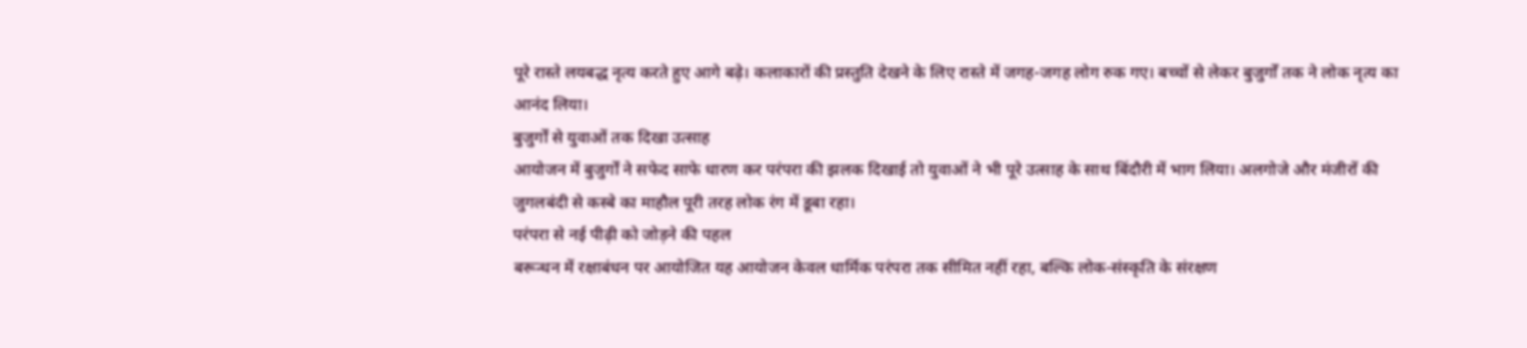पूरे रास्ते लयबद्ध नृत्य करते हुए आगे बढ़े। कलाकारों की प्रस्तुति देखने के लिए रास्ते में जगह-जगह लोग रुक गए। बच्चों से लेकर बुजुर्गों तक ने लोक नृत्य का आनंद लिया।
बुजुर्गों से युवाओं तक दिखा उत्साह
आयोजन में बुजुर्गों ने सफेद साफे धारण कर परंपरा की झलक दिखाई तो युवाओं ने भी पूरे उत्साह के साथ बिंदौरी में भाग लिया। अलगोजे और मंजीरों की जुगलबंदी से कस्बे का माहौल पूरी तरह लोक रंग में डूबा रहा।
परंपरा से नई पीढ़ी को जोड़ने की पहल
बरून्धन में रक्षाबंधन पर आयोजित यह आयोजन केवल धार्मिक परंपरा तक सीमित नहीं रहा, बल्कि लोक-संस्कृति के संरक्षण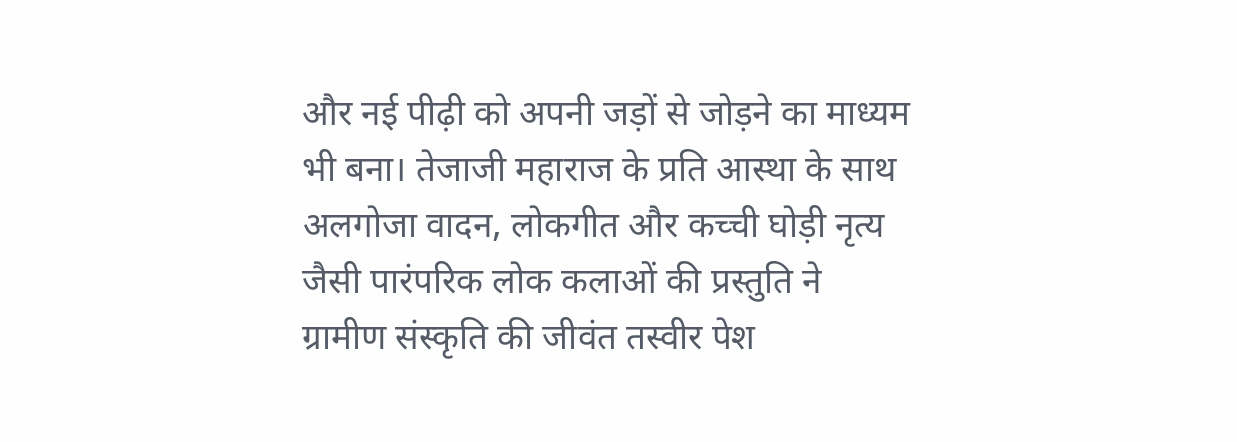और नई पीढ़ी को अपनी जड़ों से जोड़ने का माध्यम भी बना। तेजाजी महाराज के प्रति आस्था के साथ अलगोजा वादन, लोकगीत और कच्ची घोड़ी नृत्य जैसी पारंपरिक लोक कलाओं की प्रस्तुति ने ग्रामीण संस्कृति की जीवंत तस्वीर पेश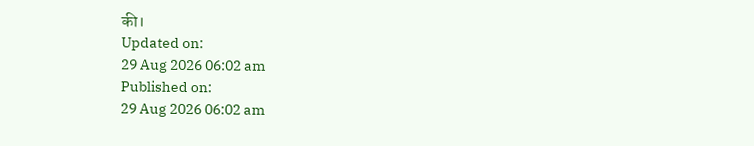की।
Updated on:
29 Aug 2026 06:02 am
Published on:
29 Aug 2026 06:02 am